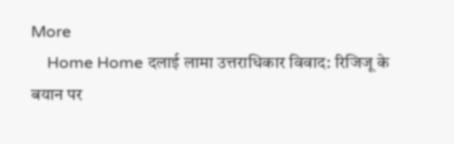More
    Home Home दलाई लामा उत्तराधिकार विवाद: रिजिजू के बयान पर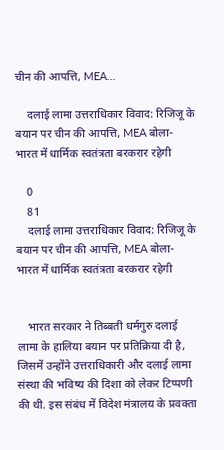चीन की आपत्ति, MEA...

    दलाई लामा उत्तराधिकार विवाद: रिजिजू के बयान पर चीन की आपत्ति, MEA बोला- भारत में धार्मिक स्वतंत्रता बरकरार रहेगी

    0
    81
    दलाई लामा उत्तराधिकार विवाद: रिजिजू के बयान पर चीन की आपत्ति, MEA बोला- भारत में धार्मिक स्वतंत्रता बरकरार रहेगी


    भारत सरकार ने तिब्बती धर्मगुरु दलाई लामा के हालिया बयान पर प्रतिक्रिया दी है, जिसमें उन्होंने उत्तराधिकारी और दलाई लामा संस्था की भविष्य की दिशा को लेकर टिप्पणी की थी. इस संबंध में विदेश मंत्रालय के प्रवक्ता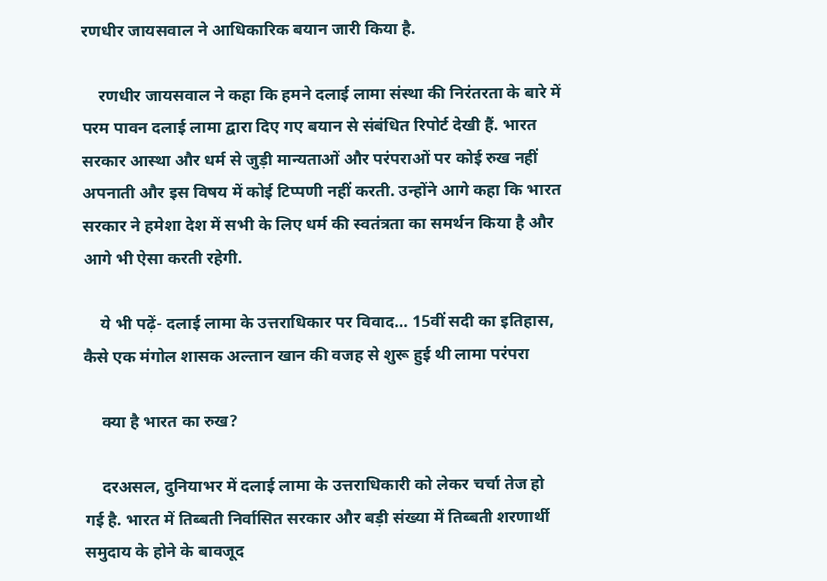रणधीर जायसवाल ने आधिकारिक बयान जारी किया है.

    रणधीर जायसवाल ने कहा कि हमने दलाई लामा संस्था की निरंतरता के बारे में परम पावन दलाई लामा द्वारा दिए गए बयान से संबंधित रिपोर्ट देखी हैं. भारत सरकार आस्था और धर्म से जुड़ी मान्यताओं और परंपराओं पर कोई रुख नहीं अपनाती और इस विषय में कोई टिप्पणी नहीं करती. उन्होंने आगे कहा कि भारत सरकार ने हमेशा देश में सभी के लिए धर्म की स्वतंत्रता का समर्थन किया है और आगे भी ऐसा करती रहेगी.

    ये भी पढ़ें- दलाई लामा के उत्तराधिकार पर विवाद… 15वीं सदी का इतिहास, कैसे एक मंगोल शासक अल्तान खान की वजह से शुरू हुई थी लामा परंपरा

    क्या है भारत का रुख?

    दरअसल, दुनियाभर में दलाई लामा के उत्तराधिकारी को लेकर चर्चा तेज हो गई है. भारत में तिब्बती निर्वासित सरकार और बड़ी संख्या में तिब्बती शरणार्थी समुदाय के होने के बावजूद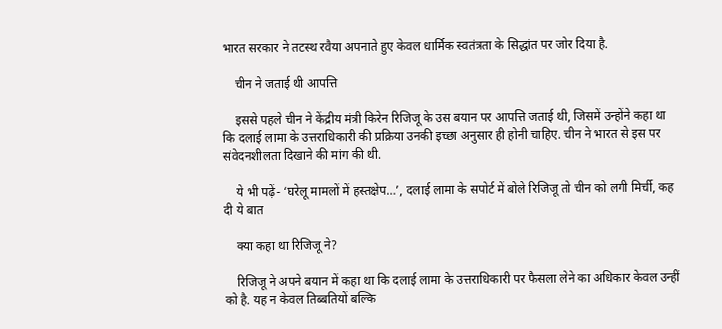भारत सरकार ने तटस्थ रवैया अपनाते हुए केवल धार्मिक स्वतंत्रता के सिद्धांत पर जोर दिया है.

    चीन ने जताई थी आपत्ति

    इससे पहले चीन ने केंद्रीय मंत्री किरेन रिजिजू के उस बयान पर आपत्ति जताई थी, जिसमें उन्होंने कहा था कि दलाई लामा के उत्तराधिकारी की प्रक्रिया उनकी इच्छा अनुसार ही होनी चाहिए. चीन ने भारत से इस पर संवेदनशीलता दिखाने की मांग की थी.

    ये भी पढ़ें- ‘घरेलू मामलों में हस्तक्षेप…’, दलाई लामा के सपोर्ट में बोले रिजिजू तो चीन को लगी मिर्ची, कह दी ये बात

    क्या कहा था रिजिजू ने?

    रिजिजू ने अपने बयान में कहा था कि दलाई लामा के उत्तराधिकारी पर फैसला लेने का अधिकार केवल उन्हीं को है. यह न केवल तिब्बतियों बल्कि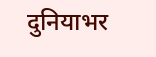दुनियाभर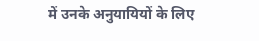में उनके अनुयायियों के लिए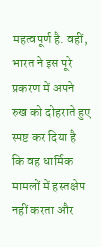महत्वपूर्ण है. वहीं, भारत ने इस पूरे प्रकरण में अपने रुख को दोहराते हुए स्पष्ट कर दिया है कि वह धार्मिक मामलों में हस्तक्षेप नहीं करता और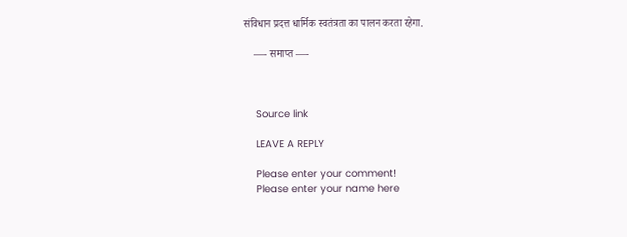संविधान प्रदत्त धार्मिक स्वतंत्रता का पालन करता रहेगा.

    —- समाप्त —-



    Source link

    LEAVE A REPLY

    Please enter your comment!
    Please enter your name here